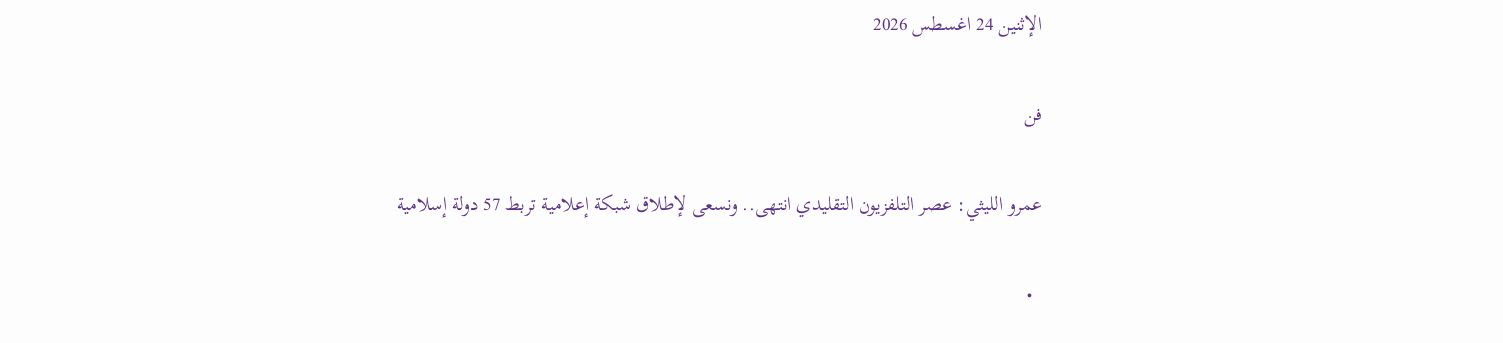الإثنين 24 اغسطس 2026

فن

عمرو الليثي: عصر التلفزيون التقليدي انتهى.. ونسعى لإطلاق شبكة إعلامية تربط 57 دولة إسلامية

  •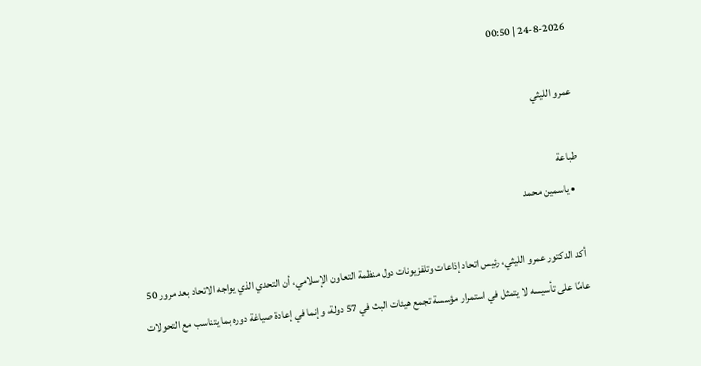24-8-2026 | 00:50

عمرو الليثي

طباعة
  • ياسمين محمد

أكد الدكتور عمرو الليثي، رئيس اتحاد إذاعات وتلفزيونات دول منظمة التعاون الإسلامي، أن التحدي الذي يواجه الاتحاد بعد مرور 50 عامًا على تأسيسه لا يتمثل في استمرار مؤسسة تجمع هيئات البث في 57 دولة، وإنما في إعادة صياغة دوره بما يتناسب مع التحولات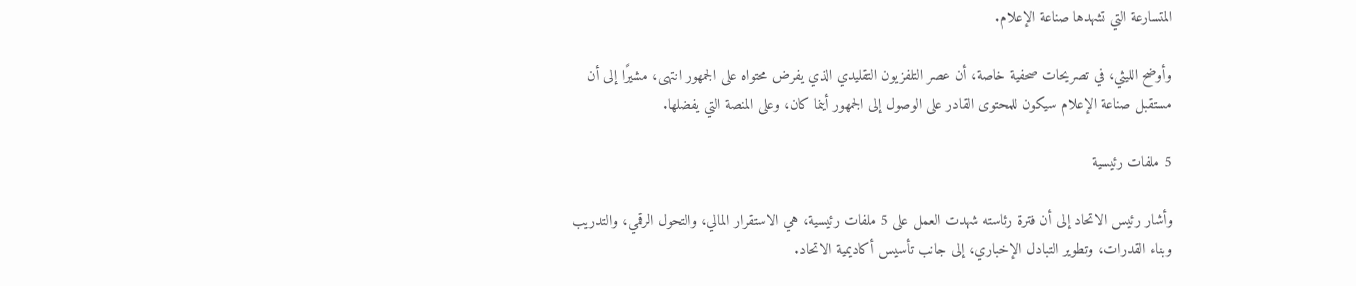المتسارعة التي تشهدها صناعة الإعلام.

وأوضح الليثي، في تصريحات صحفية خاصة، أن عصر التلفزيون التقليدي الذي يفرض محتواه على الجمهور انتهى، مشيرًا إلى أن مستقبل صناعة الإعلام سيكون للمحتوى القادر على الوصول إلى الجمهور أينما كان، وعلى المنصة التي يفضلها.

5 ملفات رئيسية

وأشار رئيس الاتحاد إلى أن فترة رئاسته شهدت العمل على 5 ملفات رئيسية، هي الاستقرار المالي، والتحول الرقمي، والتدريب وبناء القدرات، وتطوير التبادل الإخباري، إلى جانب تأسيس أكاديمية الاتحاد.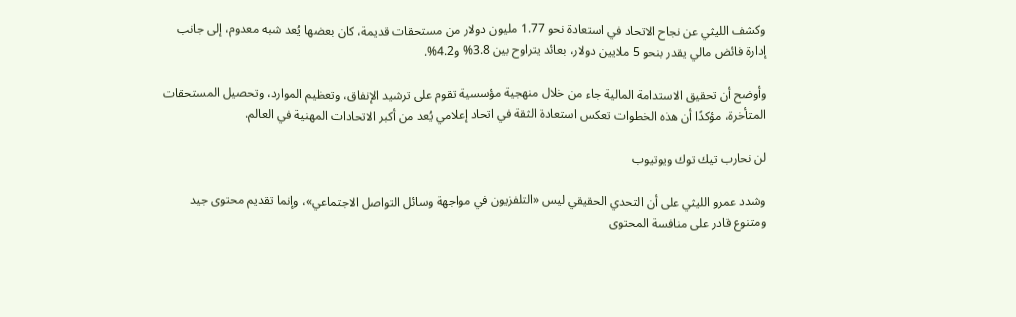وكشف الليثي عن نجاح الاتحاد في استعادة نحو 1.77 مليون دولار من مستحقات قديمة، كان بعضها يُعد شبه معدوم، إلى جانب إدارة فائض مالي يقدر بنحو 5 ملايين دولار، بعائد يتراوح بين 3.8% و4.2%.

وأوضح أن تحقيق الاستدامة المالية جاء من خلال منهجية مؤسسية تقوم على ترشيد الإنفاق، وتعظيم الموارد، وتحصيل المستحقات المتأخرة، مؤكدًا أن هذه الخطوات تعكس استعادة الثقة في اتحاد إعلامي يُعد من أكبر الاتحادات المهنية في العالم.

لن نحارب تيك توك ويوتيوب

وشدد عمرو الليثي على أن التحدي الحقيقي ليس «التلفزيون في مواجهة وسائل التواصل الاجتماعي»، وإنما تقديم محتوى جيد ومتنوع قادر على منافسة المحتوى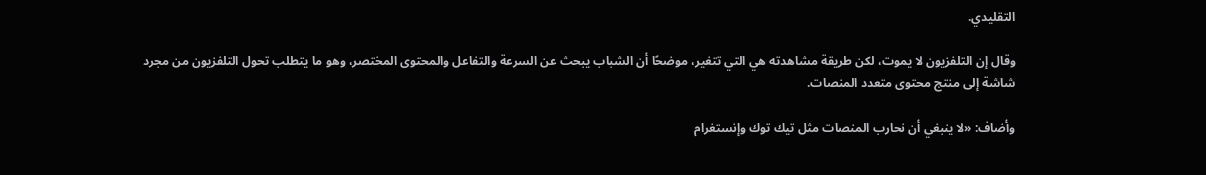التقليدي.

وقال إن التلفزيون لا يموت، لكن طريقة مشاهدته هي التي تتغير، موضحًا أن الشباب يبحث عن السرعة والتفاعل والمحتوى المختصر، وهو ما يتطلب تحول التلفزيون من مجرد شاشة إلى منتج محتوى متعدد المنصات.

وأضاف: «لا ينبغي أن نحارب المنصات مثل تيك توك وإنستغرام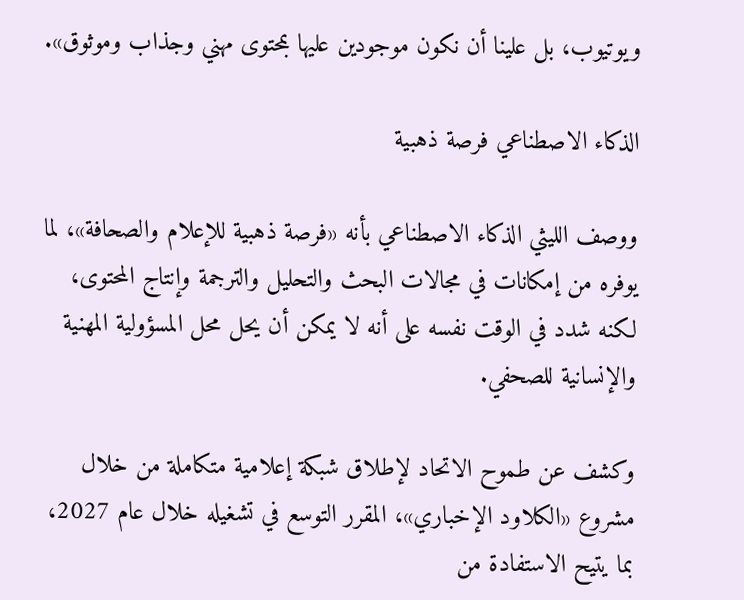ويوتيوب، بل علينا أن نكون موجودين عليها بمحتوى مهني وجذاب وموثوق».

الذكاء الاصطناعي فرصة ذهبية

ووصف الليثي الذكاء الاصطناعي بأنه «فرصة ذهبية للإعلام والصحافة»، لما يوفره من إمكانات في مجالات البحث والتحليل والترجمة وإنتاج المحتوى، لكنه شدد في الوقت نفسه على أنه لا يمكن أن يحل محل المسؤولية المهنية والإنسانية للصحفي.

وكشف عن طموح الاتحاد لإطلاق شبكة إعلامية متكاملة من خلال مشروع «الكلاود الإخباري»، المقرر التوسع في تشغيله خلال عام 2027، بما يتيح الاستفادة من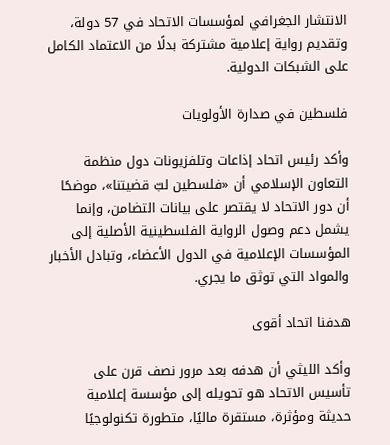الانتشار الجغرافي لمؤسسات الاتحاد في 57 دولة، وتقديم رواية إعلامية مشتركة بدلًا من الاعتماد الكامل على الشبكات الدولية.

فلسطين في صدارة الأولويات

وأكد رئيس اتحاد إذاعات وتلفزيونات دول منظمة التعاون الإسلامي أن «فلسطين لبّ قضيتنا»، موضحًا أن دور الاتحاد لا يقتصر على بيانات التضامن، وإنما يشمل دعم وصول الرواية الفلسطينية الأصلية إلى المؤسسات الإعلامية في الدول الأعضاء، وتبادل الأخبار والمواد التي توثق ما يجري.

هدفنا اتحاد أقوى

وأكد الليثي أن هدفه بعد مرور نصف قرن على تأسيس الاتحاد هو تحويله إلى مؤسسة إعلامية حديثة ومؤثرة، مستقرة ماليًا، متطورة تكنولوجيًا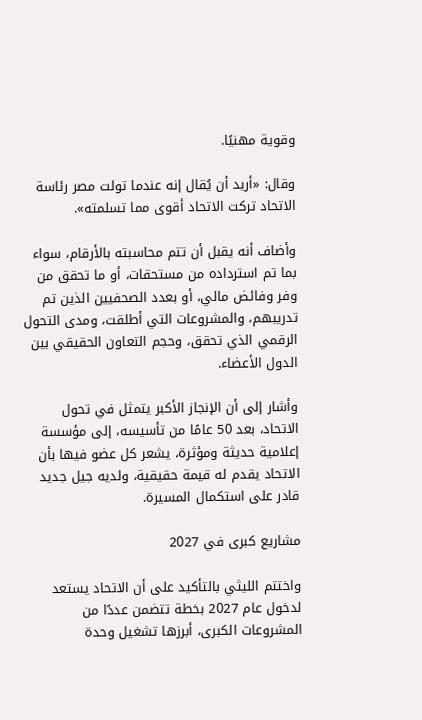وقوية مهنيًا.

وقال: «أريد أن يُقال إنه عندما تولت مصر رئاسة الاتحاد تركت الاتحاد أقوى مما تسلمته».

وأضاف أنه يقبل أن تتم محاسبته بالأرقام، سواء بما تم استرداده من مستحقات، أو ما تحقق من وفر وفائض مالي، أو بعدد الصحفيين الذين تم تدريبهم، والمشروعات التي أطلقت، ومدى التحول الرقمي الذي تحقق، وحجم التعاون الحقيقي بين الدول الأعضاء.

وأشار إلى أن الإنجاز الأكبر يتمثل في تحول الاتحاد، بعد 50 عامًا من تأسيسه، إلى مؤسسة إعلامية حديثة ومؤثرة، يشعر كل عضو فيها بأن الاتحاد يقدم له قيمة حقيقية، ولديه جيل جديد قادر على استكمال المسيرة.

مشاريع كبرى في 2027

واختتم الليثي بالتأكيد على أن الاتحاد يستعد لدخول عام 2027 بخطة تتضمن عددًا من المشروعات الكبرى، أبرزها تشغيل وحدة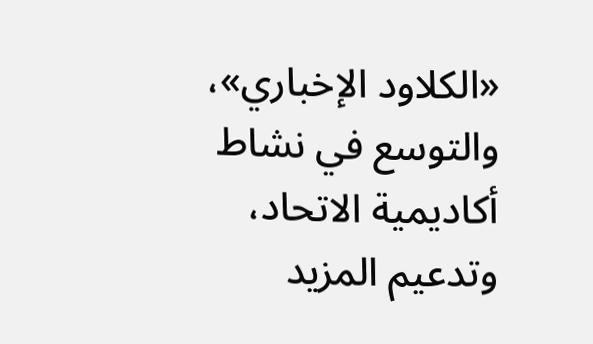«الكلاود الإخباري»، والتوسع في نشاط أكاديمية الاتحاد، وتدعيم المزيد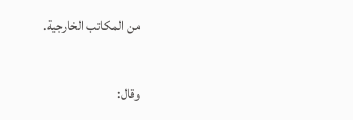من المكاتب الخارجية.

وقال: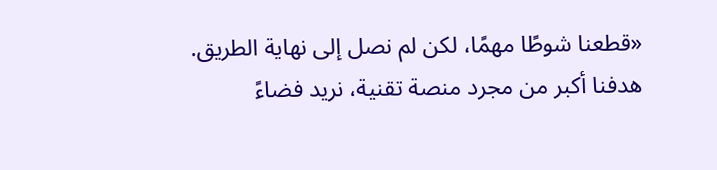«قطعنا شوطًا مهمًا، لكن لم نصل إلى نهاية الطريق. هدفنا أكبر من مجرد منصة تقنية، نريد فضاءً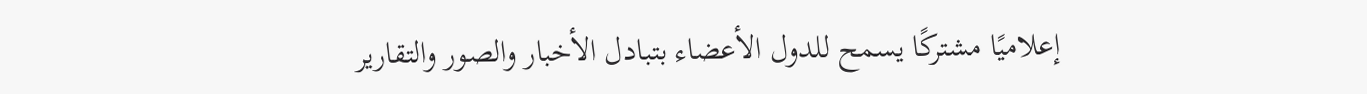إعلاميًا مشتركًا يسمح للدول الأعضاء بتبادل الأخبار والصور والتقارير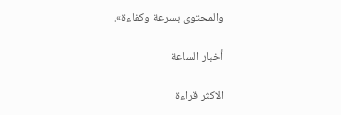والمحتوى بسرعة وكفاءة».

أخبار الساعة

الاكثر قراءة